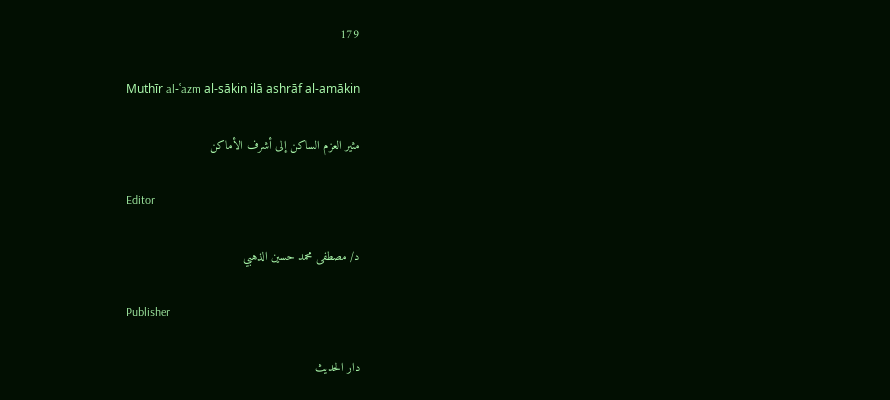179

Muthīr al-ʿazm al-sākin ilā ashrāf al-amākin

مثير العزم الساكن إلى أشرف الأماكن

Editor

د/ مصطفى محمد حسين الذهبي

Publisher

دار الحديث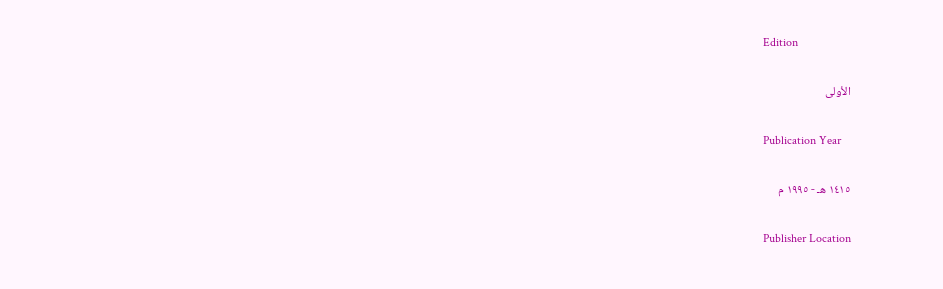Edition

الأولى

Publication Year

١٤١٥ هـ - ١٩٩٥ م

Publisher Location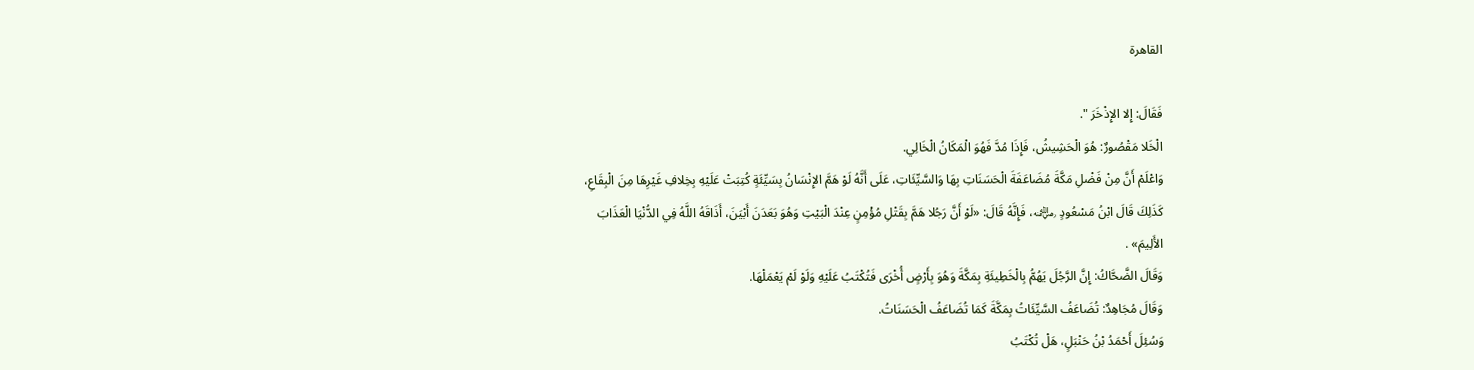القاهرة

فَقَالَ: إِلا الإِذْخَرَ ".
الْخَلا مَقْصُورٌ: هُوَ الْحَشِيشُ، فَإِذَا مُدَّ فَهُوَ الْمَكَانُ الْخَالِي.
وَاعْلَمْ أَنَّ مِنْ فَضْلِ مَكَّةَ مُضَاعَفَةَ الْحَسَنَاتِ بِهَا وَالسَّيِّئَاتِ، عَلَى أَنَّهُ لَوْ هَمَّ الإِنْسَانُ بِسَيِّئَةٍ كُتِبَتْ عَلَيْهِ بِخِلافِ غَيْرِهَا مِنَ الْبِقَاعِ، كَذَلِكَ قَالَ ابْنُ مَسْعُودٍ ﵁، فَإِنَّهُ قَالَ: «لَوْ أَنَّ رَجُلا هَمَّ بِقَتْلِ مُؤْمِنٍ عِنْدَ الْبَيْتِ وَهُوَ بَعَدَنَ أَبْيَنَ، أَذَاقَهُ اللَّهُ فِي الدُّنْيَا الْعَذَابَ الأَلِيمَ» .
وَقَالَ الضَّحَّاكُ: إِنَّ الرَّجُلَ يَهُمُّ بِالْخَطِيئَةِ بِمَكَّةَ وَهُوَ بِأَرْضٍ أُخْرَى فَتُكْتَبُ عَلَيْهِ وَلَوْ لَمْ يَعْمَلْهَا.
وَقَالَ مُجَاهِدٌ: تُضَاعَفُ السَّيِّئَاتُ بِمَكَّةَ كَمَا تُضَاعَفُ الْحَسَنَاتُ.
وَسُئِلَ أَحْمَدُ بْنُ حَنْبَلٍ، هَلْ تُكْتَبُ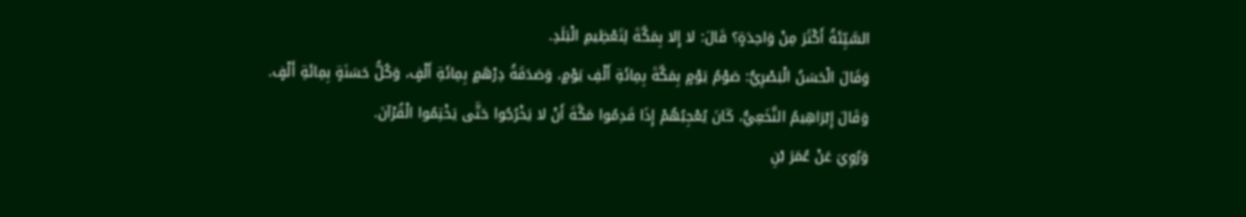السَّيِّئَةُ أَكْثَرَ مِنْ وَاحِدَةٍ؟ قَالَ: لا إِلا بِمَكَّةَ لِتَعْظِيمِ الْبَلَدِ.
وَقَالَ الْحَسَنُ الْبَصْرِيُّ: صَوْمُ يَوْمٍ بِمَكَّةَ بِمِائَةِ أَلْفِ يَوْمٍ، وَصَدَقَةُ دِرْهَمٍ بِمِائَةِ أَلْفٍ، وَكُلُّ حَسَنَةٍ بِمِائَةِ أَلْفٍ.
وَقَالَ إِبْرَاهِيمُ النَّخَعِيُّ، كَانَ يُعْجِبُهُمْ إِذَا قَدِمُوا مَكَّةَ أَنْ لا يَخْرُجُوا حَتَّى يَخْتِمُوا الْقُرْآنَ.
وَرُوِيَ عَنْ عُمَرَ بْنِ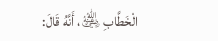الْخَطَّابِ ﵁، أَنَّهُ قَالَ: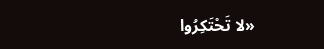«لا تَحْتَكِرُوا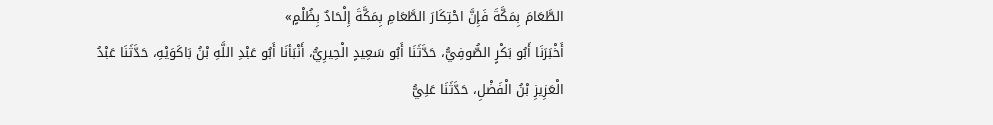الطَّعَامَ بِمَكَّةَ فَإِنَّ احْتِكَارَ الطَّعَامِ بِمَكَّةَ إِلْحَادٌ بِظُلْمٍ»
أَخْبَرَنَا أَبُو بَكْرٍ الصُّوفِيُّ، حَدَّثَنَا أَبُو سَعِيدٍ الْحِيرِيُّ، أَنْبَأنَا أَبُو عَبْدِ اللَّهِ بْنُ بَاكَوَيْهِ، حَدَّثَنَا عَبْدُ الْعَزِيزِ بْنُ الْفَضْلِ، حَدَّثَنَا عَلِيُّ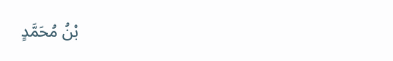بْنُ مُحَمَّدٍ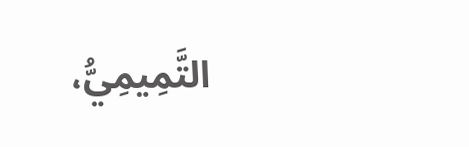التَّمِيمِيُّ،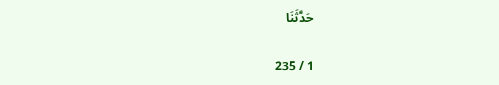حَدَّثَنَا

1 / 235